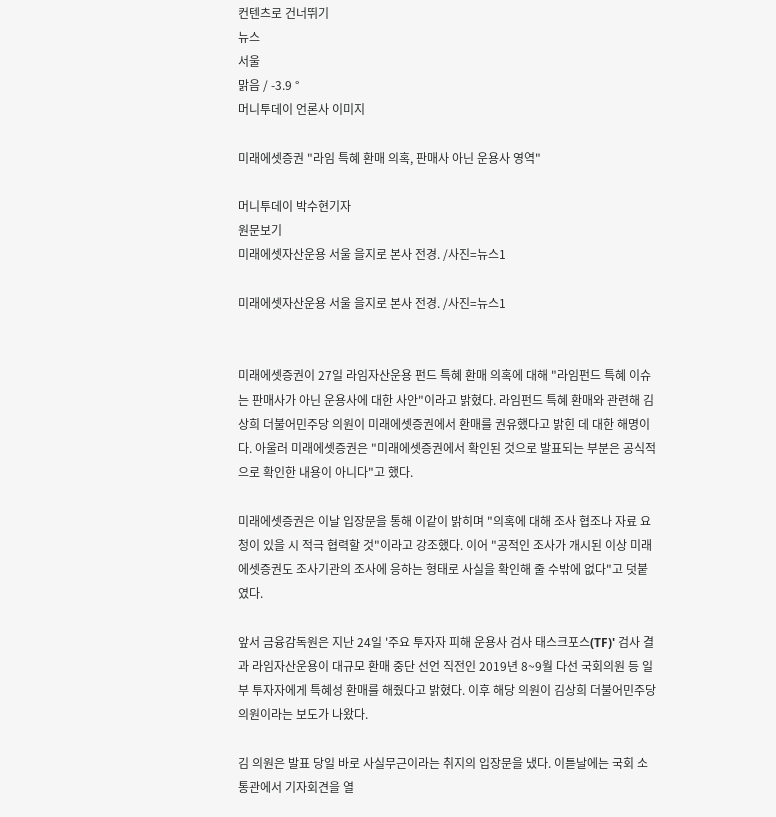컨텐츠로 건너뛰기
뉴스
서울
맑음 / -3.9 °
머니투데이 언론사 이미지

미래에셋증권 "라임 특혜 환매 의혹, 판매사 아닌 운용사 영역"

머니투데이 박수현기자
원문보기
미래에셋자산운용 서울 을지로 본사 전경. /사진=뉴스1

미래에셋자산운용 서울 을지로 본사 전경. /사진=뉴스1


미래에셋증권이 27일 라임자산운용 펀드 특혜 환매 의혹에 대해 "라임펀드 특혜 이슈는 판매사가 아닌 운용사에 대한 사안"이라고 밝혔다. 라임펀드 특혜 환매와 관련해 김상희 더불어민주당 의원이 미래에셋증권에서 환매를 권유했다고 밝힌 데 대한 해명이다. 아울러 미래에셋증권은 "미래에셋증권에서 확인된 것으로 발표되는 부분은 공식적으로 확인한 내용이 아니다"고 했다.

미래에셋증권은 이날 입장문을 통해 이같이 밝히며 "의혹에 대해 조사 협조나 자료 요청이 있을 시 적극 협력할 것"이라고 강조했다. 이어 "공적인 조사가 개시된 이상 미래에셋증권도 조사기관의 조사에 응하는 형태로 사실을 확인해 줄 수밖에 없다"고 덧붙였다.

앞서 금융감독원은 지난 24일 '주요 투자자 피해 운용사 검사 태스크포스(TF)' 검사 결과 라임자산운용이 대규모 환매 중단 선언 직전인 2019년 8~9월 다선 국회의원 등 일부 투자자에게 특혜성 환매를 해줬다고 밝혔다. 이후 해당 의원이 김상희 더불어민주당 의원이라는 보도가 나왔다.

김 의원은 발표 당일 바로 사실무근이라는 취지의 입장문을 냈다. 이튿날에는 국회 소통관에서 기자회견을 열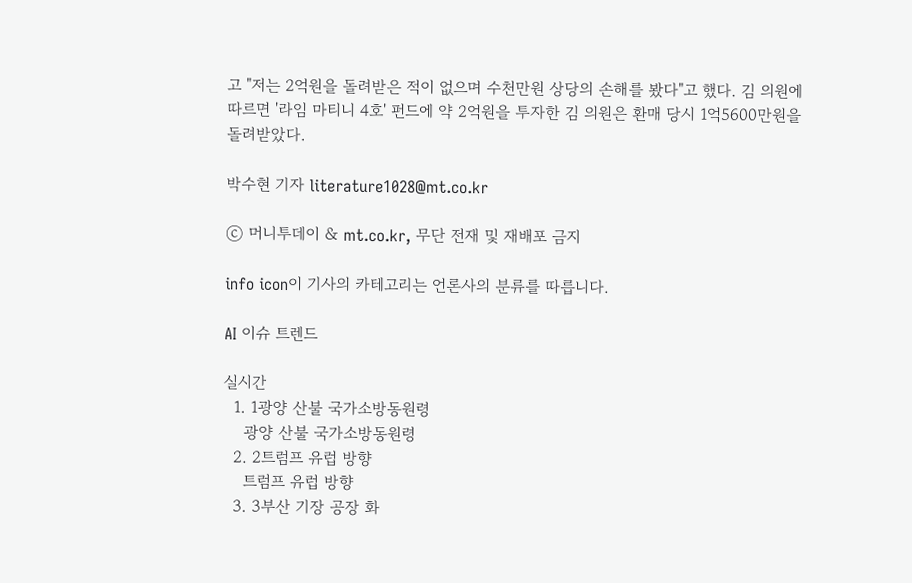고 "저는 2억원을 돌려받은 적이 없으며 수천만원 상당의 손해를 봤다"고 했다. 김 의원에 따르면 '라임 마티니 4호' 펀드에 약 2억원을 투자한 김 의원은 환매 당시 1억5600만원을 돌려받았다.

박수현 기자 literature1028@mt.co.kr

ⓒ 머니투데이 & mt.co.kr, 무단 전재 및 재배포 금지

info icon이 기사의 카테고리는 언론사의 분류를 따릅니다.

AI 이슈 트렌드

실시간
  1. 1광양 산불 국가소방동원령
    광양 산불 국가소방동원령
  2. 2트럼프 유럽 방향
    트럼프 유럽 방향
  3. 3부산 기장 공장 화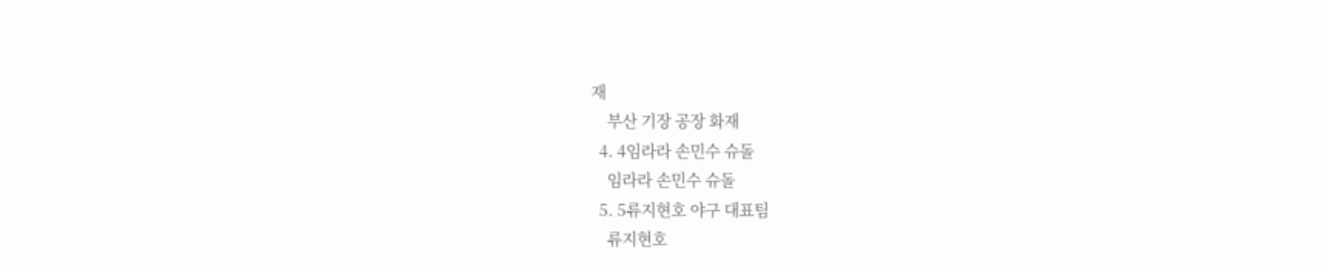재
    부산 기장 공장 화재
  4. 4임라라 손민수 슈돌
    임라라 손민수 슈돌
  5. 5류지현호 야구 대표팀
    류지현호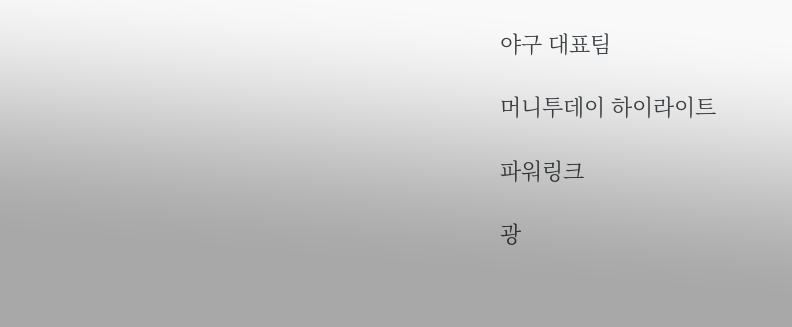야구 대표팀

머니투데이 하이라이트

파워링크

광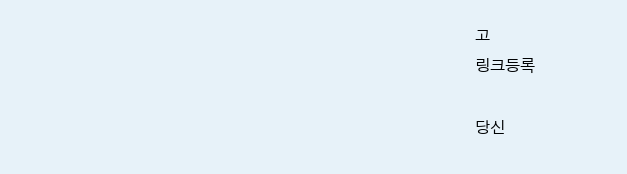고
링크등록

당신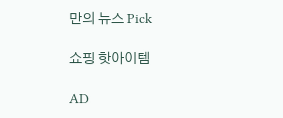만의 뉴스 Pick

쇼핑 핫아이템

AD